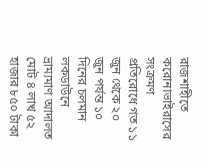রাজশাহীতে করোনাভাইরাসের সংক্রমণ প্রতিরোধে গত ১১ জুন থেকে ২০ জুন পর্যন্ত ১০ দিনের চলমান লকডাউনে ভ্রাম্যমাণ আদালত মোট ৪ লাখ ৫২ হাজার ৮৫০ টাকা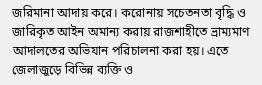জরিমানা আদায় করে। করোনায় সচেতনতা বৃদ্ধি ও জারিকৃত আইন অমান্য করায় রাজশাহীতে ভ্রাম্যমাণ আদালতের অভিযান পরিচালনা করা হয়। এতে জেলাজুড়ে বিভিন্ন ব্যক্তি ও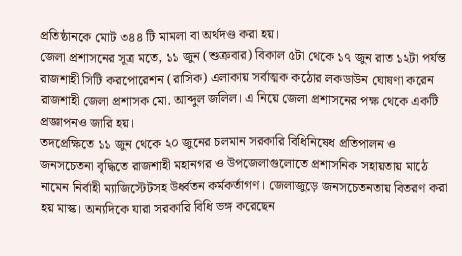প্রতিষ্ঠানকে মোট ৩৪৪ টি মামলা বা অর্থদণ্ড করা হয়।
জেলা প্রশাসনের সূত্র মতে, ১১ জুন (শুক্রবার) বিকাল ৫টা থেকে ১৭ জুন রাত ১২টা পর্যন্ত রাজশাহী সিটি করপোরেশন (রাসিক) এলাকায় সর্বাত্মক কঠোর লকডাউন ঘোষণা করেন রাজশাহী জেলা প্রশাসক মো. আব্দুল জলিল। এ নিয়ে জেলা প্রশাসনের পক্ষ থেকে একটি প্রজ্ঞাপনও জারি হয়।
তদপ্রেক্ষিতে ১১ জুন থেকে ২০ জুনের চলমান সরকারি বিধিনিষেধ প্রতিপালন ও জনসচেতনা বৃদ্ধিতে রাজশাহী মহানগর ও উপজেলাগুলোতে প্রশাসনিক সহায়তায় মাঠে নামেন নির্বাহী ম্যাজিস্টেটসহ উর্ধ্বতন কর্মকর্তাগণ। জেলাজুড়ে জনসচেতনতায় বিতরণ করা হয় মাস্ক। অন্যদিকে যারা সরকারি বিধি ভঙ্গ করেছেন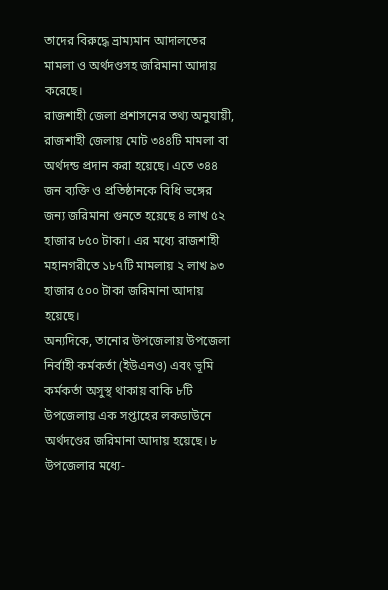তাদের বিরুদ্ধে ভ্রাম্যমান আদালতের মামলা ও অর্থদণ্ডসহ জরিমানা আদায় করেছে।
রাজশাহী জেলা প্রশাসনের তথ্য অনুযায়ী, রাজশাহী জেলায় মোট ৩৪৪টি মামলা বা অর্থদন্ড প্রদান করা হয়েছে। এতে ৩৪৪ জন ব্যক্তি ও প্রতিষ্ঠানকে বিধি ভঙ্গের জন্য জরিমানা গুনতে হয়েছে ৪ লাখ ৫২ হাজার ৮৫০ টাকা। এর মধ্যে রাজশাহী মহানগরীতে ১৮৭টি মামলায় ২ লাখ ৯৩ হাজার ৫০০ টাকা জরিমানা আদায় হয়েছে।
অন্যদিকে, তানোর উপজেলায় উপজেলা নির্বাহী কর্মকর্তা (ইউএনও) এবং ভূমি কর্মকর্তা অসুস্থ থাকায় বাকি ৮টি উপজেলায় এক সপ্তাহের লকডাউনে অর্থদণ্ডের জরিমানা আদায় হয়েছে। ৮ উপজেলার মধ্যে-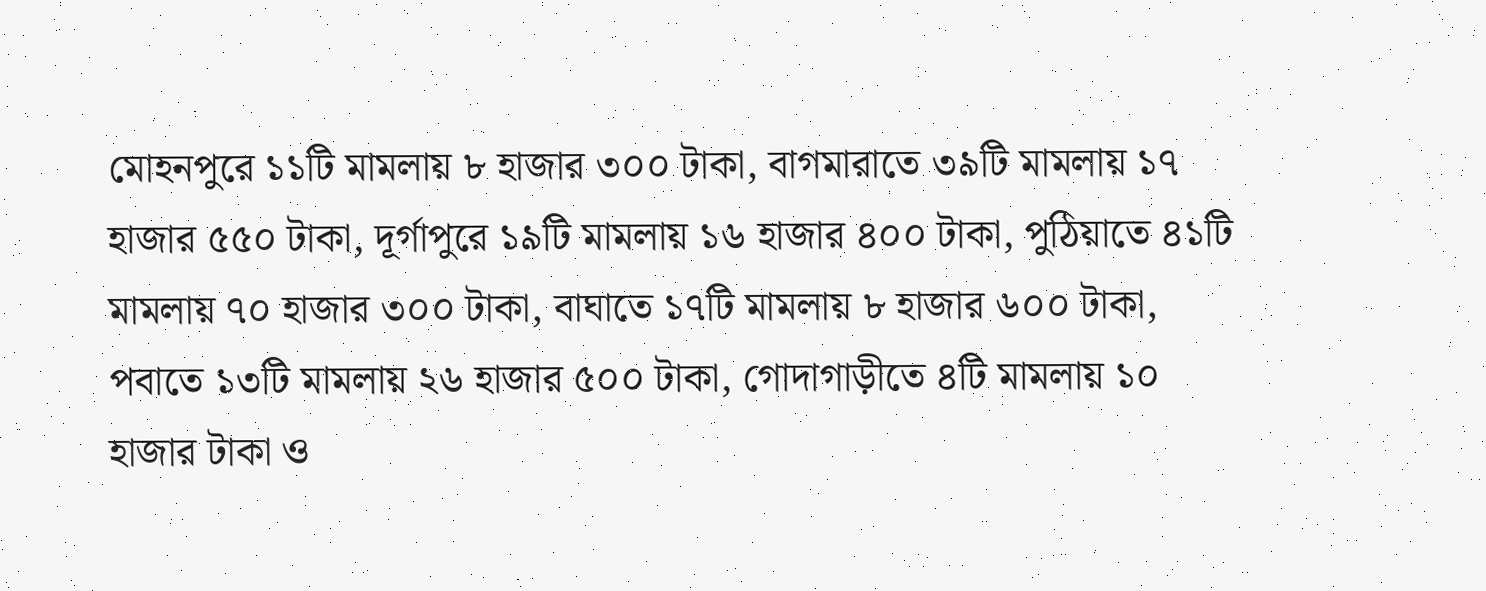মোহনপুরে ১১টি মামলায় ৮ হাজার ৩০০ টাকা, বাগমারাতে ৩৯টি মামলায় ১৭ হাজার ৫৫০ টাকা, দূর্গাপুরে ১৯টি মামলায় ১৬ হাজার ৪০০ টাকা, পুঠিয়াতে ৪১টি মামলায় ৭০ হাজার ৩০০ টাকা, বাঘাতে ১৭টি মামলায় ৮ হাজার ৬০০ টাকা, পবাতে ১৩টি মামলায় ২৬ হাজার ৫০০ টাকা, গোদাগাড়ীতে ৪টি মামলায় ১০ হাজার টাকা ও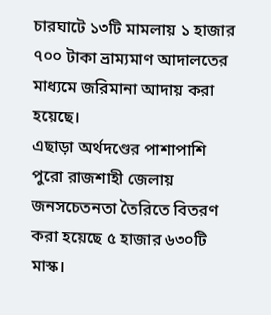চারঘাটে ১৩টি মামলায় ১ হাজার ৭০০ টাকা ভ্রাম্যমাণ আদালতের মাধ্যমে জরিমানা আদায় করা হয়েছে।
এছাড়া অর্থদণ্ডের পাশাপাশি পুরো রাজশাহী জেলায় জনসচেতনতা তৈরিতে বিতরণ করা হয়েছে ৫ হাজার ৬৩০টি মাস্ক।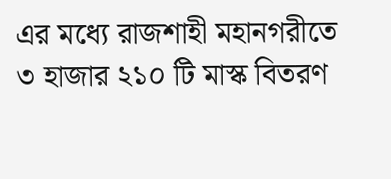এর মধ্যে রাজশাহী মহানগরীতে ৩ হাজার ২১০ টি মাস্ক বিতরণ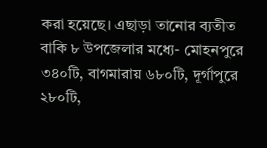করা হয়েছে। এছাড়া তানোর ব্যতীত বাকি ৮ উপজেলার মধ্যে- মোহনপুরে ৩৪০টি, বাগমারায় ৬৮০টি, দূর্গাপুরে ২৮০টি,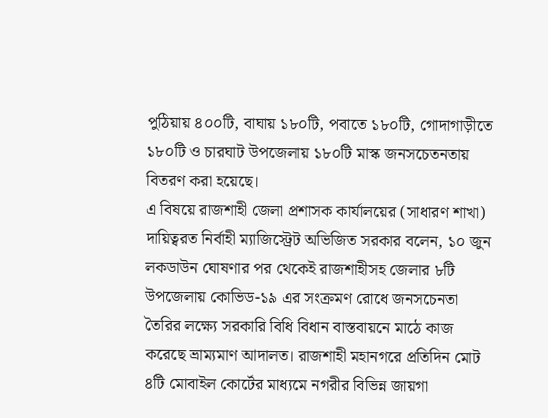পুঠিয়ায় ৪০০টি, বাঘায় ১৮০টি, পবাতে ১৮০টি, গোদাগাড়ীতে ১৮০টি ও চারঘাট উপজেলায় ১৮০টি মাস্ক জনসচেতনতায় বিতরণ করা হয়েছে।
এ বিষয়ে রাজশাহী জেলা প্রশাসক কার্যালয়ের (সাধারণ শাখা) দায়িত্বরত নির্বাহী ম্যাজিস্ট্রেট অভিজিত সরকার বলেন, ১০ জুন লকডাউন ঘোষণার পর থেকেই রাজশাহীসহ জেলার ৮টি উপজেলায় কোভিড-১৯ এর সংক্রমণ রোধে জনসচেনতা তৈরির লক্ষ্যে সরকারি বিধি বিধান বাস্তবায়নে মাঠে কাজ করেছে ভ্রাম্যমাণ আদালত। রাজশাহী মহানগরে প্রতিদিন মোট ৪টি মোবাইল কোর্টের মাধ্যমে নগরীর বিভিন্ন জায়গা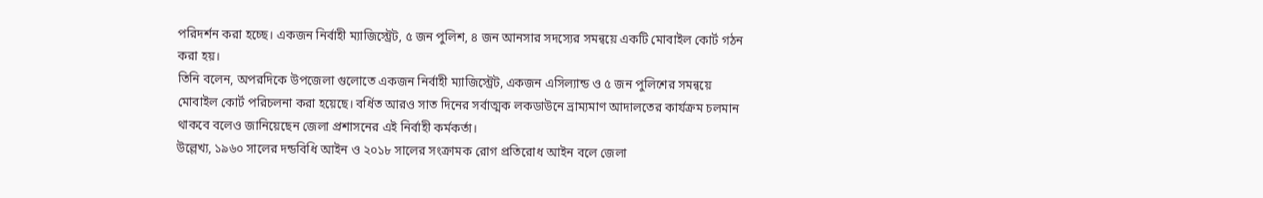পরিদর্শন করা হচ্ছে। একজন নির্বাহী ম্যাজিস্ট্রেট, ৫ জন পুলিশ, ৪ জন আনসার সদস্যের সমন্বয়ে একটি মোবাইল কোর্ট গঠন করা হয়।
তিনি বলেন, অপরদিকে উপজেলা গুলোতে একজন নির্বাহী ম্যাজিস্ট্রেট, একজন এসিল্যান্ড ও ৫ জন পুলিশের সমন্বয়ে মোবাইল কোর্ট পরিচলনা করা হয়েছে। বর্ধিত আরও সাত দিনের সর্বাত্মক লকডাউনে ভ্রাম্যমাণ আদালতের কার্যক্রম চলমান থাকবে বলেও জানিয়েছেন জেলা প্রশাসনের এই নির্বাহী কর্মকর্তা।
উল্লেখ্য, ১৯৬০ সালের দন্ডবিধি আইন ও ২০১৮ সালের সংক্রামক রোগ প্রতিরোধ আইন বলে জেলা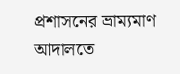প্রশাসনের ভ্রাম্যমাণ আদালতে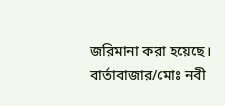জরিমানা করা হয়েছে।
বার্তাবাজার/মোঃ নবী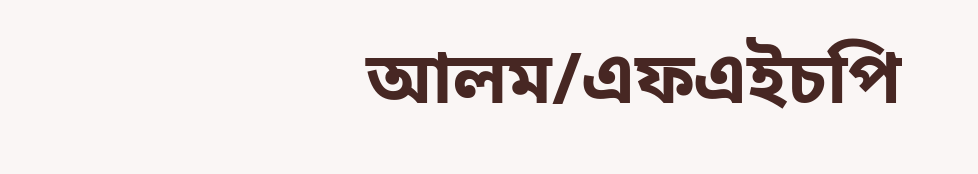আলম/এফএইচপি